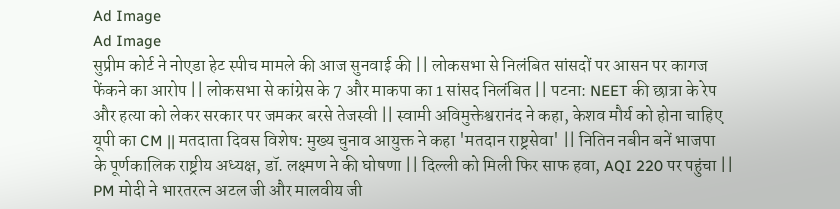Ad Image
Ad Image
सुप्रीम कोर्ट ने नोएडा हेट स्पीच मामले की आज सुनवाई की || लोकसभा से निलंबित सांसदों पर आसन पर कागज फेंकने का आरोप || लोकसभा से कांग्रेस के 7 और माकपा का 1 सांसद निलंबित || पटना: NEET की छात्रा के रेप और हत्या को लेकर सरकार पर जमकर बरसे तेजस्वी || स्वामी अविमुक्तेश्वरानंद ने कहा, केशव मौर्य को होना चाहिए यूपी का CM || मतदाता दिवस विशेष: मुख्य चुनाव आयुक्त ने कहा 'मतदान राष्ट्रसेवा' || नितिन नबीन बनें भाजपा के पूर्णकालिक राष्ट्रीय अध्यक्ष, डॉ. लक्ष्मण ने की घोषणा || दिल्ली को मिली फिर साफ हवा, AQI 220 पर पहुंचा || PM मोदी ने भारतरत्न अटल जी और मालवीय जी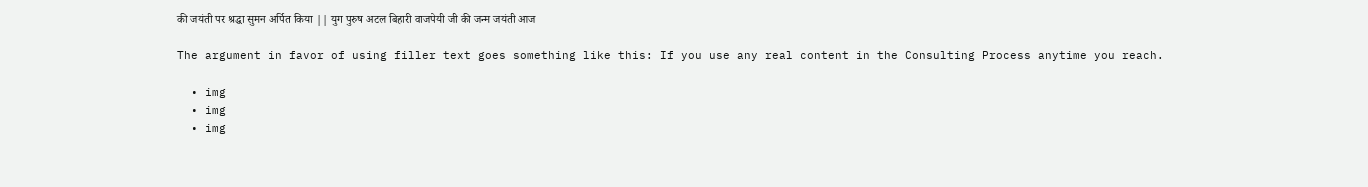की जयंती पर श्रद्धा सुमन अर्पित किया || युग पुरुष अटल बिहारी वाजपेयी जी की जन्म जयंती आज

The argument in favor of using filler text goes something like this: If you use any real content in the Consulting Process anytime you reach.

  • img
  • img
  • img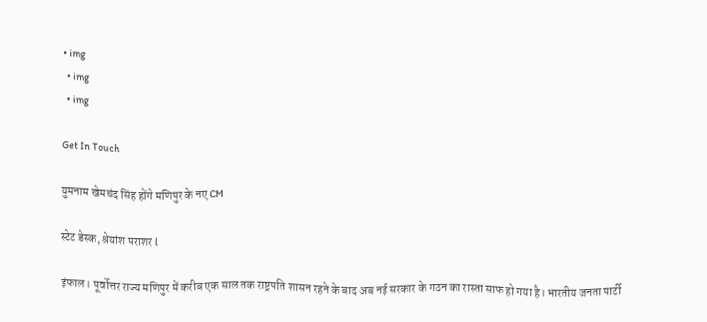• img
  • img
  • img

Get In Touch

युमनाम खेमचंद सिंह होंगे मणिपुर के नए CM

स्टेट डेस्क, श्रेयांश पराशर l

इंफाल। पूर्वोत्तर राज्य मणिपुर में करीब एक साल तक राष्ट्रपति शासन रहने के बाद अब नई सरकार के गठन का रास्ता साफ हो गया है। भारतीय जनता पार्टी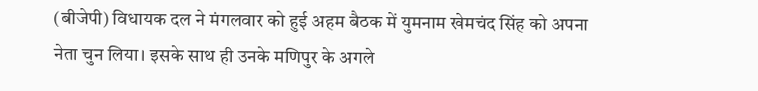(बीजेपी) विधायक दल ने मंगलवार को हुई अहम बैठक में युमनाम खेमचंद सिंह को अपना नेता चुन लिया। इसके साथ ही उनके मणिपुर के अगले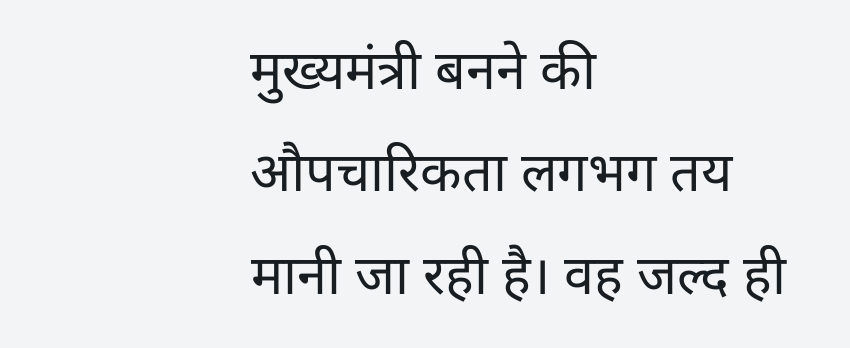मुख्यमंत्री बनने की औपचारिकता लगभग तय मानी जा रही है। वह जल्द ही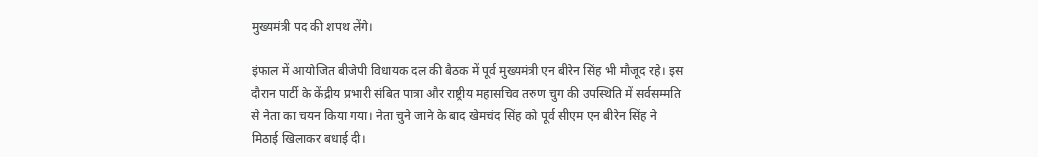मुख्यमंत्री पद की शपथ लेंगे।

इंफाल में आयोजित बीजेपी विधायक दल की बैठक में पूर्व मुख्यमंत्री एन बीरेन सिंह भी मौजूद रहे। इस दौरान पार्टी के केंद्रीय प्रभारी संबित पात्रा और राष्ट्रीय महासचिव तरुण चुग की उपस्थिति में सर्वसम्मति से नेता का चयन किया गया। नेता चुने जाने के बाद खेमचंद सिंह को पूर्व सीएम एन बीरेन सिंह ने मिठाई खिलाकर बधाई दी।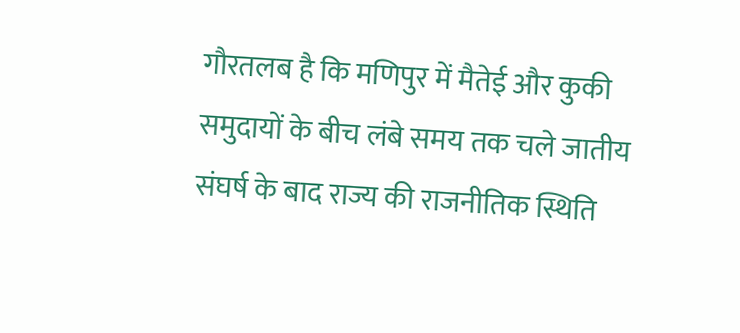गौरतलब है कि मणिपुर में मैतेई और कुकी समुदायों के बीच लंबे समय तक चले जातीय संघर्ष के बाद राज्य की राजनीतिक स्थिति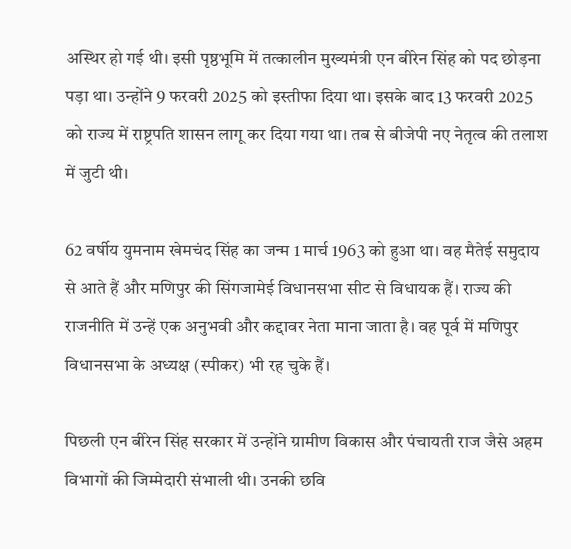अस्थिर हो गई थी। इसी पृष्ठभूमि में तत्कालीन मुख्यमंत्री एन बीरेन सिंह को पद छोड़ना पड़ा था। उन्होंने 9 फरवरी 2025 को इस्तीफा दिया था। इसके बाद 13 फरवरी 2025 को राज्य में राष्ट्रपति शासन लागू कर दिया गया था। तब से बीजेपी नए नेतृत्व की तलाश में जुटी थी।

62 वर्षीय युमनाम खेमचंद सिंह का जन्म 1 मार्च 1963 को हुआ था। वह मैतेई समुदाय से आते हैं और मणिपुर की सिंगजामेई विधानसभा सीट से विधायक हैं। राज्य की राजनीति में उन्हें एक अनुभवी और कद्दावर नेता माना जाता है। वह पूर्व में मणिपुर विधानसभा के अध्यक्ष (स्पीकर) भी रह चुके हैं।

पिछली एन बीरेन सिंह सरकार में उन्होंने ग्रामीण विकास और पंचायती राज जैसे अहम विभागों की जिम्मेदारी संभाली थी। उनकी छवि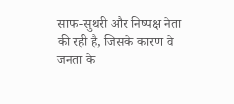साफ-सुथरी और निष्पक्ष नेता की रही है, जिसके कारण वे जनता के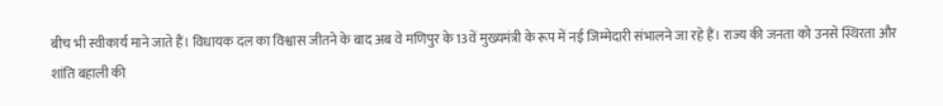बीच भी स्वीकार्य माने जाते हैं। विधायक दल का विश्वास जीतने के बाद अब वे मणिपुर के 13वें मुख्यमंत्री के रूप में नई जिम्मेदारी संभालने जा रहे हैं। राज्य की जनता को उनसे स्थिरता और शांति बहाली की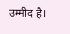उम्मीद है।